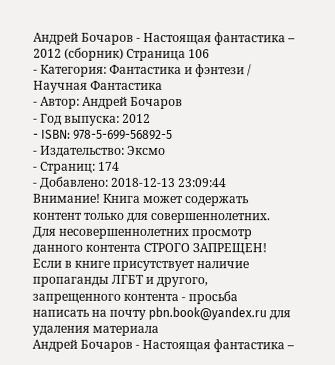Андрей Бочаров - Настоящая фантастика – 2012 (сборник) Страница 106
- Категория: Фантастика и фэнтези / Научная Фантастика
- Автор: Андрей Бочаров
- Год выпуска: 2012
- ISBN: 978-5-699-56892-5
- Издательство: Эксмо
- Страниц: 174
- Добавлено: 2018-12-13 23:09:44
Внимание! Книга может содержать контент только для совершеннолетних. Для несовершеннолетних просмотр данного контента СТРОГО ЗАПРЕЩЕН! Если в книге присутствует наличие пропаганды ЛГБТ и другого, запрещенного контента - просьба написать на почту pbn.book@yandex.ru для удаления материала
Андрей Бочаров - Настоящая фантастика –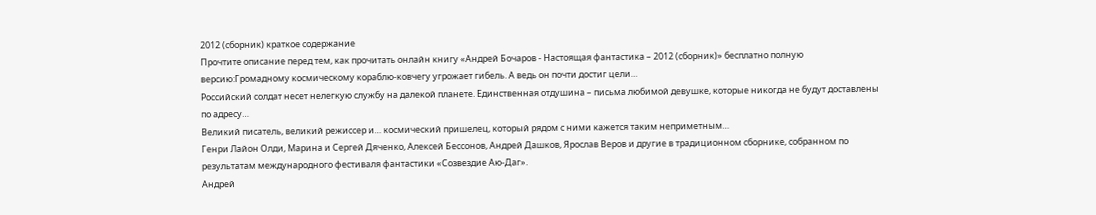2012 (сборник) краткое содержание
Прочтите описание перед тем, как прочитать онлайн книгу «Андрей Бочаров - Настоящая фантастика – 2012 (сборник)» бесплатно полную версию:Громадному космическому кораблю-ковчегу угрожает гибель. А ведь он почти достиг цели…
Российский солдат несет нелегкую службу на далекой планете. Единственная отдушина – письма любимой девушке, которые никогда не будут доставлены по адресу…
Великий писатель, великий режиссер и… космический пришелец, который рядом с ними кажется таким неприметным…
Генри Лайон Олди, Марина и Сергей Дяченко, Алексей Бессонов, Андрей Дашков, Ярослав Веров и другие в традиционном сборнике, собранном по результатам международного фестиваля фантастики «Созвездие Аю-Даг».
Андрей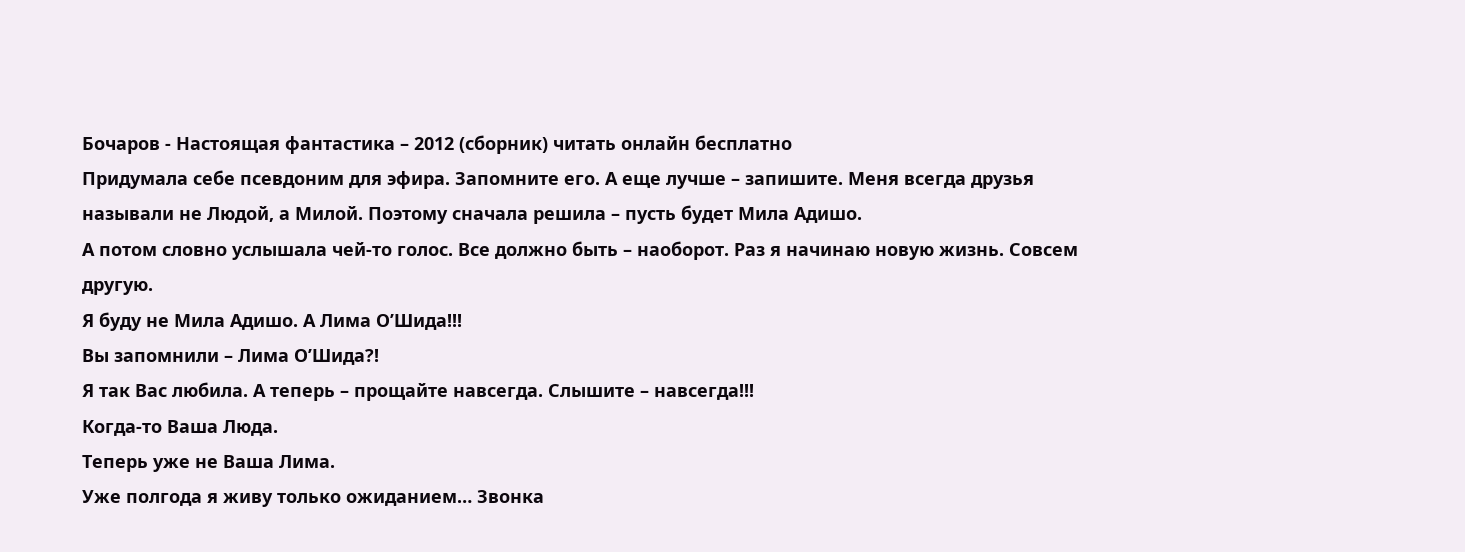Бочаров - Настоящая фантастика – 2012 (сборник) читать онлайн бесплатно
Придумала себе псевдоним для эфира. Запомните его. А еще лучше – запишите. Меня всегда друзья называли не Людой, а Милой. Поэтому сначала решила – пусть будет Мила Адишо.
А потом словно услышала чей-то голос. Все должно быть – наоборот. Раз я начинаю новую жизнь. Совсем другую.
Я буду не Мила Адишо. А Лима О’Шида!!!
Вы запомнили – Лима О’Шида?!
Я так Вас любила. А теперь – прощайте навсегда. Слышите – навсегда!!!
Когда-то Ваша Люда.
Теперь уже не Ваша Лима.
Уже полгода я живу только ожиданием… Звонка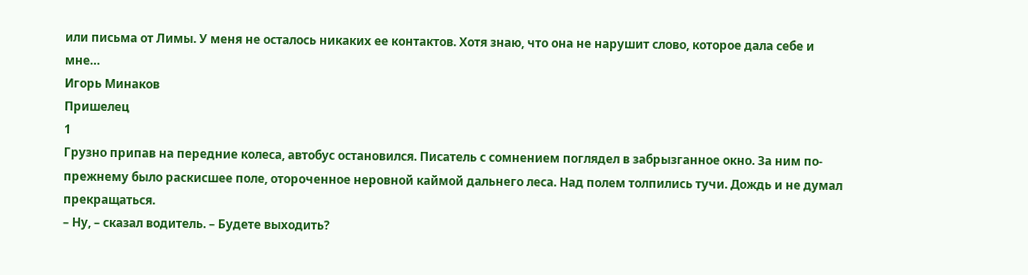или письма от Лимы. У меня не осталось никаких ее контактов. Хотя знаю, что она не нарушит слово, которое дала себе и мне…
Игорь Минаков
Пришелец
1
Грузно припав на передние колеса, автобус остановился. Писатель с сомнением поглядел в забрызганное окно. За ним по-прежнему было раскисшее поле, отороченное неровной каймой дальнего леса. Над полем толпились тучи. Дождь и не думал прекращаться.
– Ну, – сказал водитель. – Будете выходить?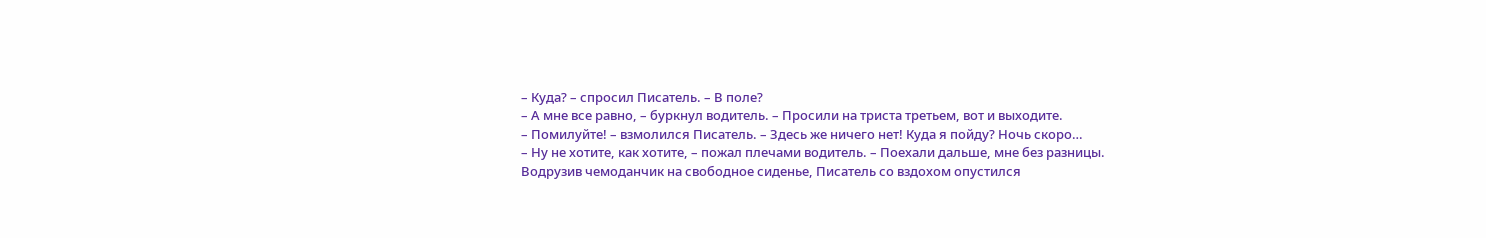– Куда? – спросил Писатель. – В поле?
– А мне все равно, – буркнул водитель. – Просили на триста третьем, вот и выходите.
– Помилуйте! – взмолился Писатель. – Здесь же ничего нет! Куда я пойду? Ночь скоро…
– Ну не хотите, как хотите, – пожал плечами водитель. – Поехали дальше, мне без разницы.
Водрузив чемоданчик на свободное сиденье, Писатель со вздохом опустился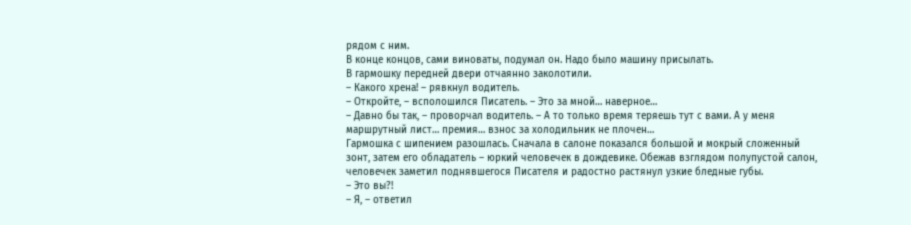рядом с ним.
В конце концов, сами виноваты, подумал он. Надо было машину присылать.
В гармошку передней двери отчаянно заколотили.
– Какого хрена! – рявкнул водитель.
– Откройте, – всполошился Писатель. – Это за мной… наверное…
– Давно бы так, – проворчал водитель. – А то только время теряешь тут с вами. А у меня маршрутный лист… премия… взнос за холодильник не плочен…
Гармошка с шипением разошлась. Сначала в салоне показался большой и мокрый сложенный зонт, затем его обладатель – юркий человечек в дождевике. Обежав взглядом полупустой салон, человечек заметил поднявшегося Писателя и радостно растянул узкие бледные губы.
– Это вы?!
– Я, – ответил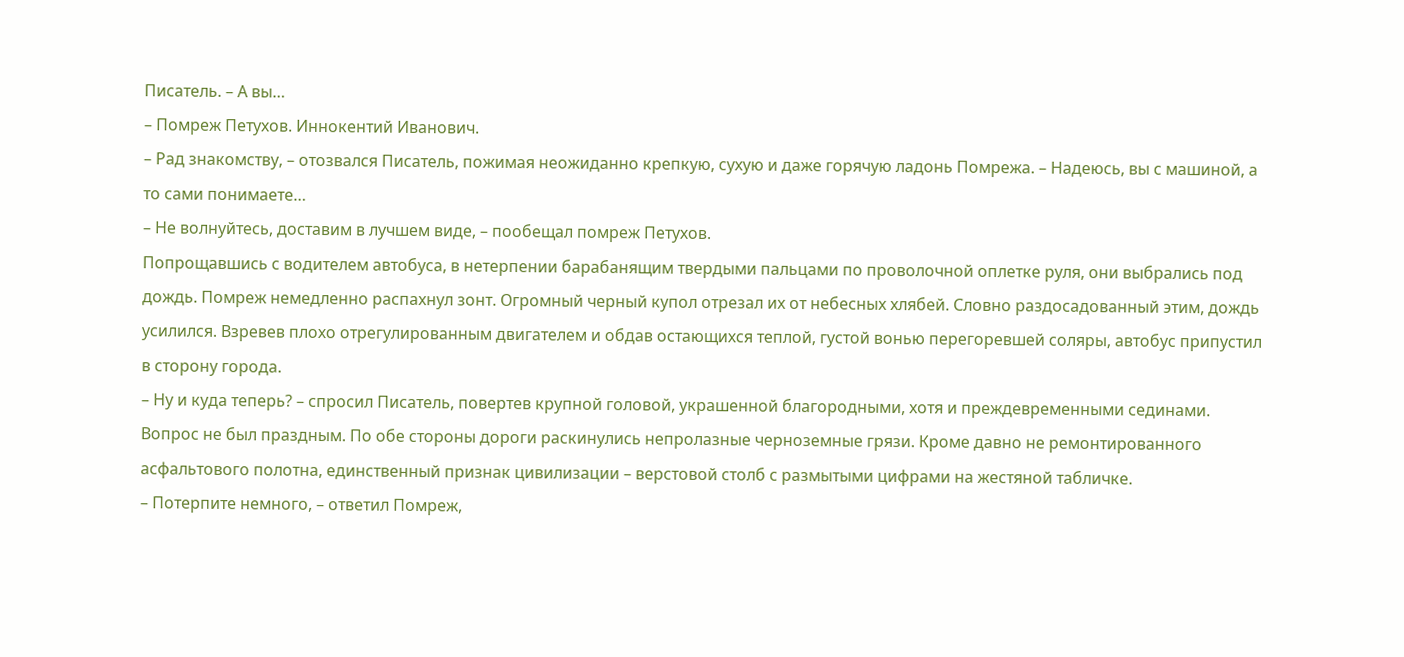Писатель. – А вы…
– Помреж Петухов. Иннокентий Иванович.
– Рад знакомству, – отозвался Писатель, пожимая неожиданно крепкую, сухую и даже горячую ладонь Помрежа. – Надеюсь, вы с машиной, а то сами понимаете…
– Не волнуйтесь, доставим в лучшем виде, – пообещал помреж Петухов.
Попрощавшись с водителем автобуса, в нетерпении барабанящим твердыми пальцами по проволочной оплетке руля, они выбрались под дождь. Помреж немедленно распахнул зонт. Огромный черный купол отрезал их от небесных хлябей. Словно раздосадованный этим, дождь усилился. Взревев плохо отрегулированным двигателем и обдав остающихся теплой, густой вонью перегоревшей соляры, автобус припустил в сторону города.
– Ну и куда теперь? – спросил Писатель, повертев крупной головой, украшенной благородными, хотя и преждевременными сединами.
Вопрос не был праздным. По обе стороны дороги раскинулись непролазные черноземные грязи. Кроме давно не ремонтированного асфальтового полотна, единственный признак цивилизации – верстовой столб с размытыми цифрами на жестяной табличке.
– Потерпите немного, – ответил Помреж,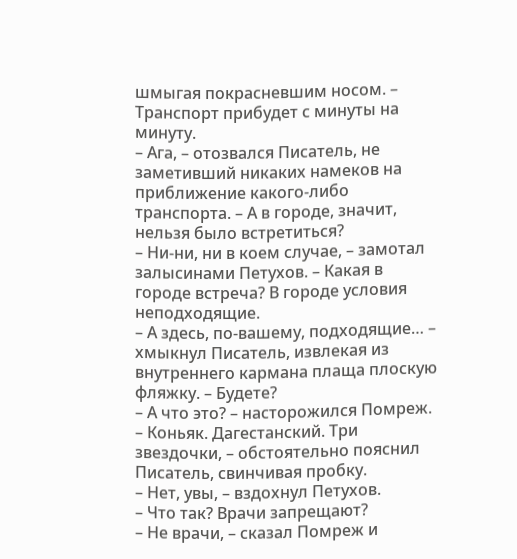шмыгая покрасневшим носом. – Транспорт прибудет с минуты на минуту.
– Ага, – отозвался Писатель, не заметивший никаких намеков на приближение какого-либо транспорта. – А в городе, значит, нельзя было встретиться?
– Ни-ни, ни в коем случае, – замотал залысинами Петухов. – Какая в городе встреча? В городе условия неподходящие.
– А здесь, по-вашему, подходящие… – хмыкнул Писатель, извлекая из внутреннего кармана плаща плоскую фляжку. – Будете?
– А что это? – насторожился Помреж.
– Коньяк. Дагестанский. Три звездочки, – обстоятельно пояснил Писатель, свинчивая пробку.
– Нет, увы, – вздохнул Петухов.
– Что так? Врачи запрещают?
– Не врачи, – сказал Помреж и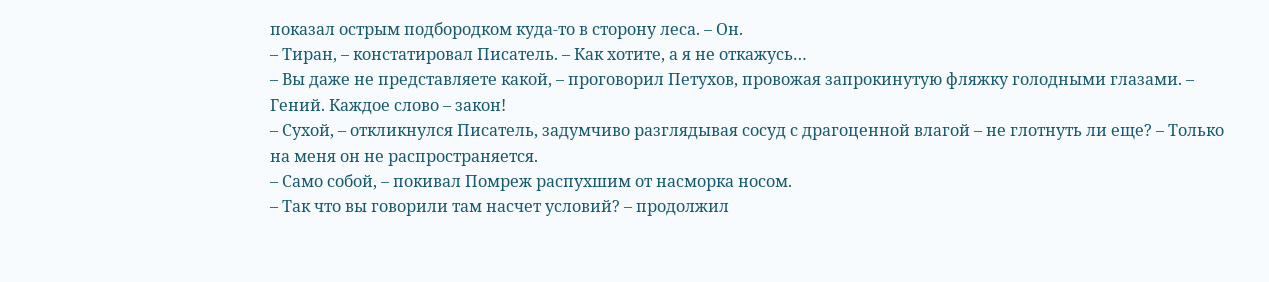показал острым подбородком куда-то в сторону леса. – Он.
– Тиран, – констатировал Писатель. – Как хотите, а я не откажусь…
– Вы даже не представляете какой, – проговорил Петухов, провожая запрокинутую фляжку голодными глазами. – Гений. Каждое слово – закон!
– Сухой, – откликнулся Писатель, задумчиво разглядывая сосуд с драгоценной влагой – не глотнуть ли еще? – Только на меня он не распространяется.
– Само собой, – покивал Помреж распухшим от насморка носом.
– Так что вы говорили там насчет условий? – продолжил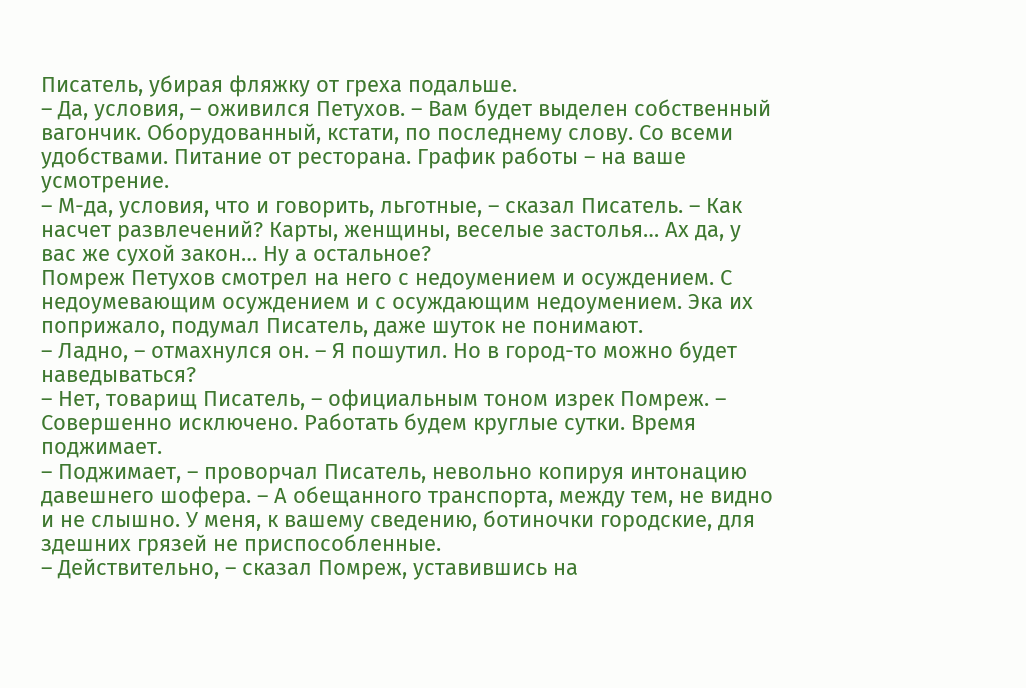Писатель, убирая фляжку от греха подальше.
– Да, условия, – оживился Петухов. – Вам будет выделен собственный вагончик. Оборудованный, кстати, по последнему слову. Со всеми удобствами. Питание от ресторана. График работы – на ваше усмотрение.
– М-да, условия, что и говорить, льготные, – сказал Писатель. – Как насчет развлечений? Карты, женщины, веселые застолья… Ах да, у вас же сухой закон… Ну а остальное?
Помреж Петухов смотрел на него с недоумением и осуждением. С недоумевающим осуждением и с осуждающим недоумением. Эка их поприжало, подумал Писатель, даже шуток не понимают.
– Ладно, – отмахнулся он. – Я пошутил. Но в город-то можно будет наведываться?
– Нет, товарищ Писатель, – официальным тоном изрек Помреж. – Совершенно исключено. Работать будем круглые сутки. Время поджимает.
– Поджимает, – проворчал Писатель, невольно копируя интонацию давешнего шофера. – А обещанного транспорта, между тем, не видно и не слышно. У меня, к вашему сведению, ботиночки городские, для здешних грязей не приспособленные.
– Действительно, – сказал Помреж, уставившись на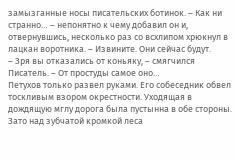замызганные носы писательских ботинок. – Как ни странно… – непонятно к чему добавил он и, отвернувшись, несколько раз со всхлипом хрюкнул в лацкан воротника. – Извините. Они сейчас будут.
– Зря вы отказались от коньяку, – смягчился Писатель. – От простуды самое оно…
Петухов только развел руками. Его собеседник обвел тоскливым взором окрестности. Уходящая в дождящую мглу дорога была пустынна в обе стороны. Зато над зубчатой кромкой леса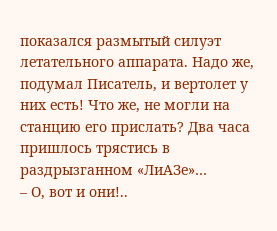показался размытый силуэт летательного аппарата. Надо же, подумал Писатель, и вертолет у них есть! Что же, не могли на станцию его прислать? Два часа пришлось трястись в раздрызганном «ЛиАЗе»…
– О, вот и они!..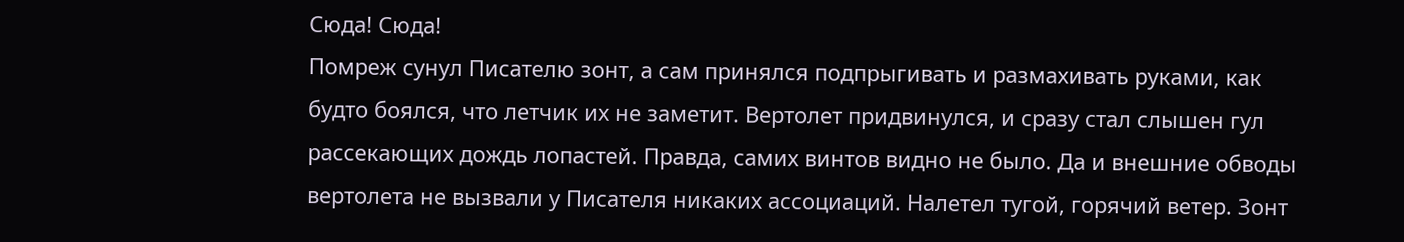Сюда! Сюда!
Помреж сунул Писателю зонт, а сам принялся подпрыгивать и размахивать руками, как будто боялся, что летчик их не заметит. Вертолет придвинулся, и сразу стал слышен гул рассекающих дождь лопастей. Правда, самих винтов видно не было. Да и внешние обводы вертолета не вызвали у Писателя никаких ассоциаций. Налетел тугой, горячий ветер. Зонт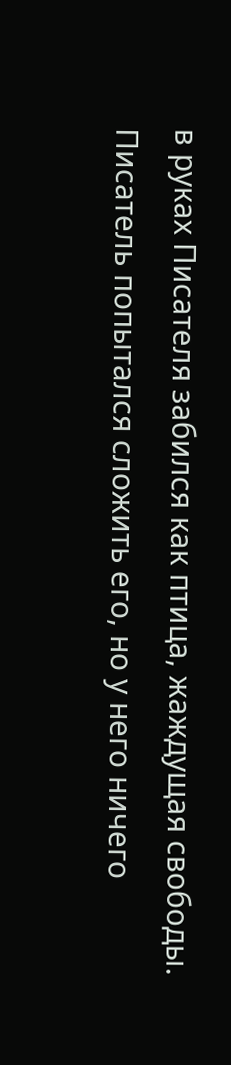в руках Писателя забился как птица, жаждущая свободы. Писатель попытался сложить его, но у него ничего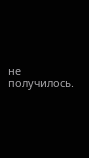не получилось.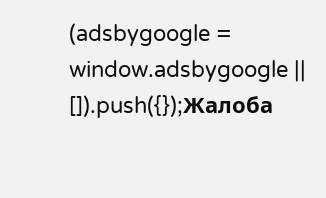(adsbygoogle = window.adsbygoogle || []).push({});Жалоба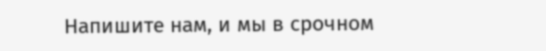Напишите нам, и мы в срочном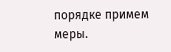порядке примем меры.